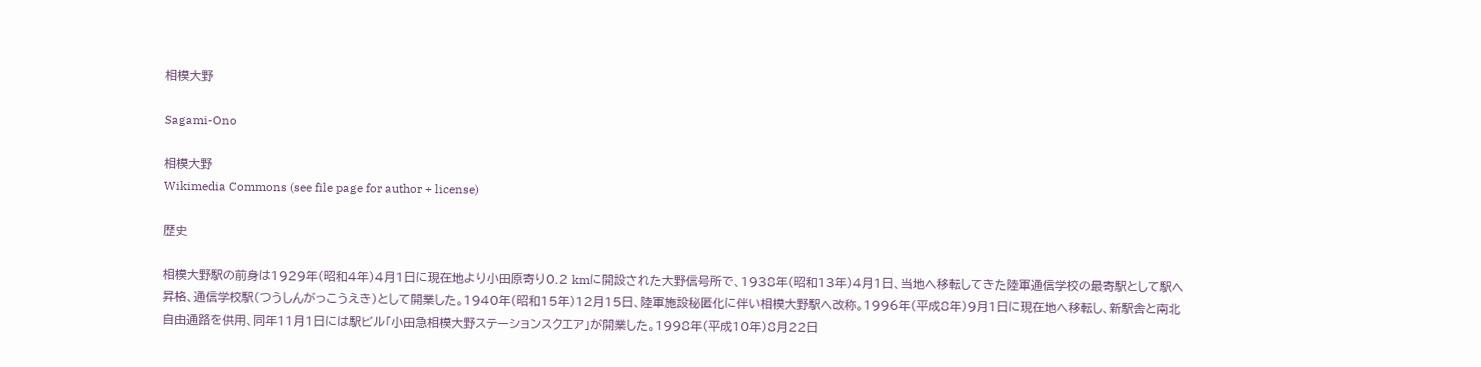相模大野

Sagami-Ono

相模大野
Wikimedia Commons (see file page for author + license)

歴史

相模大野駅の前身は1929年(昭和4年)4月1日に現在地より小田原寄り0.2 kmに開設された大野信号所で、1938年(昭和13年)4月1日、当地へ移転してきた陸軍通信学校の最寄駅として駅へ昇格、通信学校駅(つうしんがっこうえき)として開業した。1940年(昭和15年)12月15日、陸軍施設秘匿化に伴い相模大野駅へ改称。1996年(平成8年)9月1日に現在地へ移転し、新駅舎と南北自由通路を供用、同年11月1日には駅ビル「小田急相模大野ステーションスクエア」が開業した。1998年(平成10年)8月22日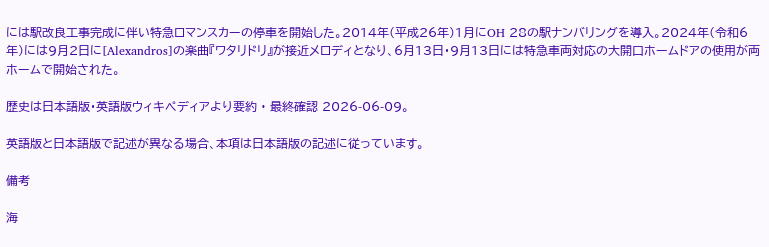には駅改良工事完成に伴い特急ロマンスカーの停車を開始した。2014年(平成26年)1月にOH 28の駅ナンバリングを導入。2024年(令和6年)には9月2日に[Alexandros]の楽曲『ワタリドリ』が接近メロディとなり、6月13日・9月13日には特急車両対応の大開口ホームドアの使用が両ホームで開始された。

歴史は日本語版・英語版ウィキペディアより要約 · 最終確認 2026-06-09。

英語版と日本語版で記述が異なる場合、本項は日本語版の記述に従っています。

備考

海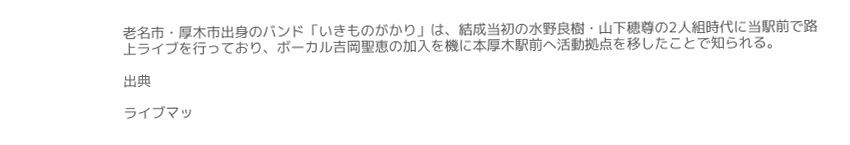老名市・厚木市出身のバンド「いきものがかり」は、結成当初の水野良樹・山下穂尊の2人組時代に当駅前で路上ライブを行っており、ボーカル吉岡聖恵の加入を機に本厚木駅前へ活動拠点を移したことで知られる。

出典

ライブマッ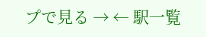プで見る → ← 駅一覧